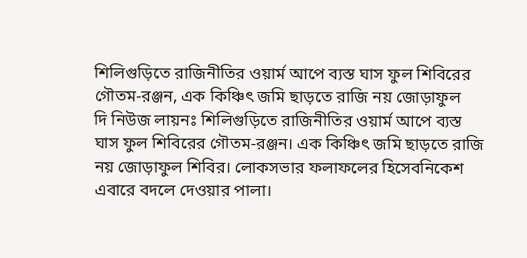শিলিগুড়িতে রাজিনীতির ওয়ার্ম আপে ব্যস্ত ঘাস ফুল শিবিরের গৌতম-রঞ্জন, এক কিঞ্চিৎ জমি ছাড়তে রাজি নয় জোড়াফুল
দি নিউজ লায়নঃ শিলিগুড়িতে রাজিনীতির ওয়ার্ম আপে ব্যস্ত ঘাস ফুল শিবিরের গৌতম-রঞ্জন। এক কিঞ্চিৎ জমি ছাড়তে রাজি নয় জোড়াফুল শিবির। লোকসভার ফলাফলের হিসেবনিকেশ এবারে বদলে দেওয়ার পালা।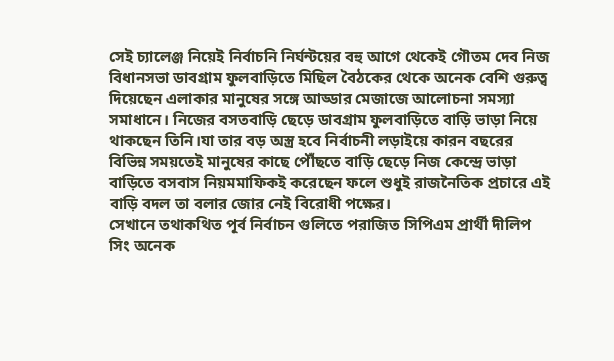সেই চ্যালেঞ্জ নিয়েই নির্বাচনি নির্ঘন্টয়ের বহু আগে থেকেই গৌতম দেব নিজ বিধানসভা ডাবগ্রাম ফুলবাড়িতে মিছিল বৈঠকের থেকে অনেক বেশি গুরুত্ব দিয়েছেন এলাকার মানুষের সঙ্গে আড্ডার মেজাজে আলোচনা সমস্যা সমাধানে। নিজের বসতবাড়ি ছেড়ে ডাবগ্রাম ফুলবাড়িতে বাড়ি ভাড়া নিয়ে থাকছেন তিনি।যা তার বড় অস্ত্র হবে নির্বাচনী লড়াইয়ে কারন বছরের বিভিন্ন সময়তেই মানুষের কাছে পৌঁছতে বাড়ি ছেড়ে নিজ কেন্দ্রে ভাড়া বাড়িতে বসবাস নিয়মমাফিকই করেছেন ফলে শুধুই রাজনৈতিক প্রচারে এই বাড়ি বদল তা বলার জোর নেই বিরোধী পক্ষের।
সেখানে তথাকথিত পূর্ব নির্বাচন গুলিতে পরাজিত সিপিএম প্রার্থী দীলিপ সিং অনেক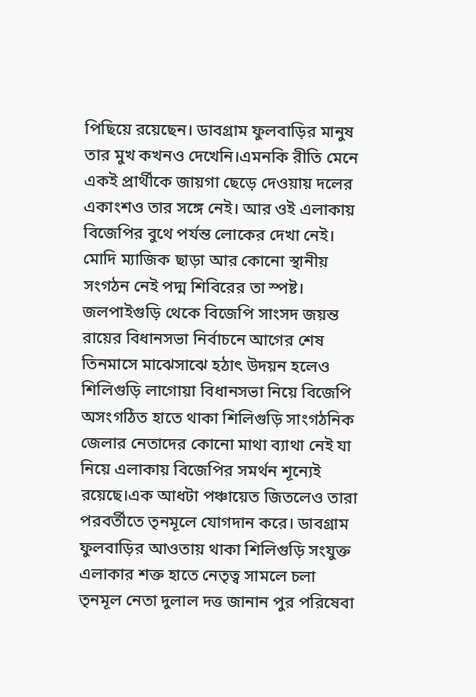পিছিয়ে রয়েছেন। ডাবগ্রাম ফুলবাড়ির মানুষ তার মুখ কখনও দেখেনি।এমনকি রীতি মেনে একই প্রার্থীকে জায়গা ছেড়ে দেওয়ায় দলের একাংশও তার সঙ্গে নেই। আর ওই এলাকায় বিজেপির বুথে পর্যন্ত লোকের দেখা নেই। মোদি ম্যাজিক ছাড়া আর কোনো স্থানীয় সংগঠন নেই পদ্ম শিবিরের তা স্পষ্ট। জলপাইগুড়ি থেকে বিজেপি সাংসদ জয়ন্ত রায়ের বিধানসভা নির্বাচনে আগের শেষ তিনমাসে মাঝেসাঝে হঠাৎ উদয়ন হলেও শিলিগুড়ি লাগোয়া বিধানসভা নিয়ে বিজেপি অসংগঠিত হাতে থাকা শিলিগুড়ি সাংগঠনিক জেলার নেতাদের কোনো মাথা ব্যাথা নেই যা নিয়ে এলাকায় বিজেপির সমর্থন শূন্যেই রয়েছে।এক আধটা পঞ্চায়েত জিতলেও তারা পরবর্তীতে তৃনমূলে যোগদান করে। ডাবগ্রাম ফুলবাড়ির আওতায় থাকা শিলিগুড়ি সংযুক্ত এলাকার শক্ত হাতে নেতৃত্ব সামলে চলা তৃনমূল নেতা দুলাল দত্ত জানান পুর পরিষেবা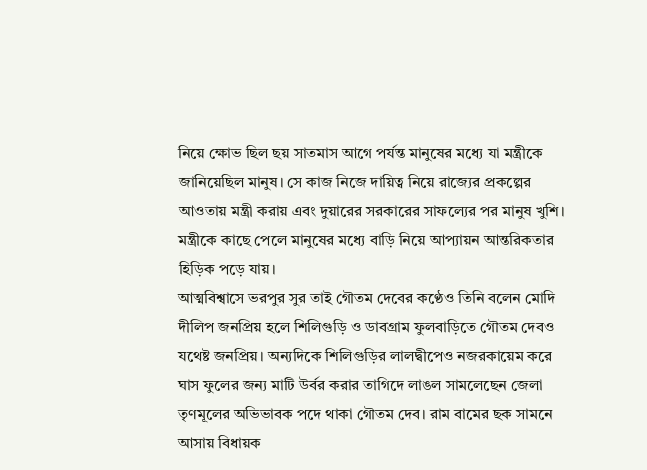নিয়ে ক্ষোভ ছিল ছয় সাতমাস আগে পর্যন্ত মানুষের মধ্যে যা মন্ত্রীকে জানিয়েছিল মানুষ। সে কাজ নিজে দায়িত্ব নিয়ে রাজ্যের প্রকল্পের আওতায় মন্ত্রী করায় এবং দুয়ারের সরকারের সাফল্যের পর মানুষ খুশি। মন্ত্রীকে কাছে পেলে মানুষের মধ্যে বাড়ি নিয়ে আপ্যায়ন আন্তরিকতার হিড়িক পড়ে যায়।
আত্মবিশ্বাসে ভরপুর সুর তাই গৌতম দেবের কণ্ঠেও তিনি বলেন মোদি দীলিপ জনপ্রিয় হলে শিলিগুড়ি ও ডাবগ্রাম ফুলবাড়িতে গৌতম দেবও যথেষ্ট জনপ্রিয়। অন্যদিকে শিলিগুড়ির লালদ্বীপেও নজরকায়েম করে ঘাস ফুলের জন্য মাটি উর্বর করার তাগিদে লাঙল সামলেছেন জেলা তৃণমূলের অভিভাবক পদে থাকা গৌতম দেব। রাম বামের ছক সামনে আসায় বিধায়ক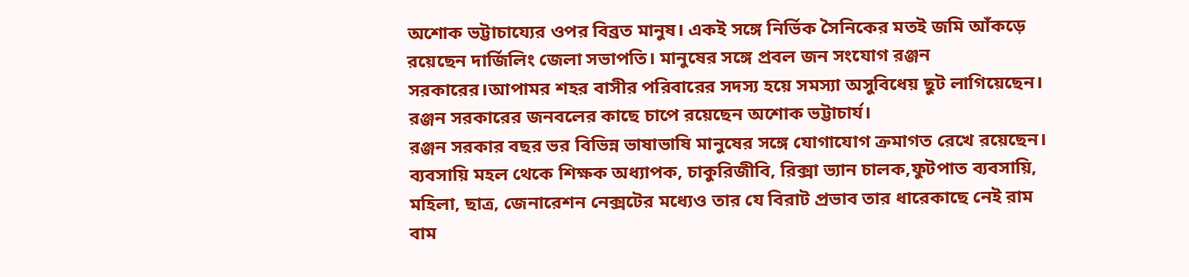অশোক ভট্টাচায্যের ওপর বিব্রত মানুষ। একই সঙ্গে নির্ভিক সৈনিকের মতই জমি আঁকড়ে রয়েছেন দার্জিলিং জেলা সভাপতি। মানুষের সঙ্গে প্রবল জন সংযোগ রঞ্জন সরকারের।আপামর শহর বাসীর পরিবারের সদস্য হয়ে সমস্যা অসুবিধেয় ছুট লাগিয়েছেন। রঞ্জন সরকারের জনবলের কাছে চাপে রয়েছেন অশোক ভট্টাচার্য।
রঞ্জন সরকার বছর ভর বিভিন্ন ভাষাভাষি মানুষের সঙ্গে যোগাযোগ ক্রমাগত রেখে রয়েছেন। ব্যবসায়ি মহল থেকে শিক্ষক অধ্যাপক, চাকুরিজীবি, রিক্সা ভ্যান চালক,ফুটপাত ব্যবসায়ি, মহিলা, ছাত্র, জেনারেশন নেক্সটের মধ্যেও তার যে বিরাট প্রভাব তার ধারেকাছে নেই রাম বাম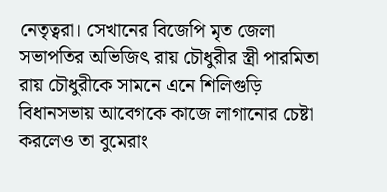নেতৃত্বরা। সেখানের বিজেপি মৃত জেলা সভাপতির অভিজিৎ রায় চৌধুরীর স্ত্রী পারমিতা রায় চৌধুরীকে সামনে এনে শিলিগুড়ি বিধানসভায় আবেগকে কাজে লাগানোর চেষ্টা করলেও তা বুমেরাং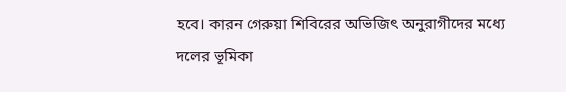হবে। কারন গেরুয়া শিবিরের অভিজিৎ অনুরাগীদের মধ্যে দলের ভূমিকা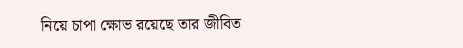নিয়ে চাপা ক্ষোভ রয়েছে তার জীবিত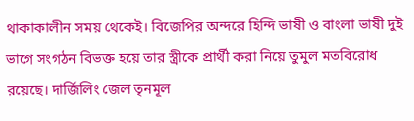থাকাকালীন সময় থেকেই। বিজেপির অন্দরে হিন্দি ভাষী ও বাংলা ভাষী দুই ভাগে সংগঠন বিভক্ত হয়ে তার স্ত্রীকে প্রার্থী করা নিয়ে তুমুল মতবিরোধ রয়েছে। দার্জিলিং জেল তৃনমূল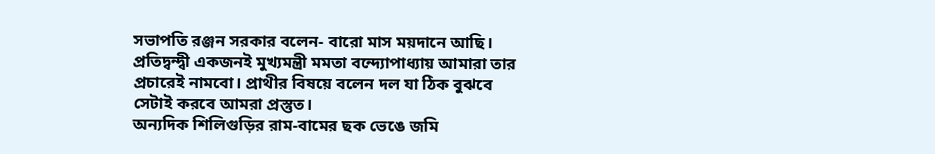সভাপতি রঞ্জন সরকার বলেন- বারো মাস ময়দানে আছি। প্রতিদ্বন্দ্বী একজনই মুখ্যমন্ত্রী মমতা বন্দ্যোপাধ্যায় আমারা তার প্রচারেই নামবো। প্রাথীর বিষয়ে বলেন দল যা ঠিক বুঝবে সেটাই করবে আমরা প্রস্তুত।
অন্যদিক শিলিগুড়ির রাম-বামের ছক ভেঙে জমি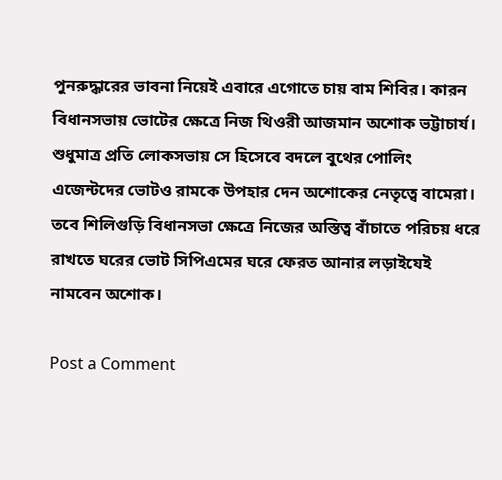পুনরুদ্ধারের ভাবনা নিয়েই এবারে এগোতে চায় বাম শিবির। কারন বিধানসভায় ভোটের ক্ষেত্রে নিজ থিওরী আজমান অশোক ভট্টাচার্য। শুধুমাত্র প্রতি লোকসভায় সে হিসেবে বদলে বুথের পোলিং এজেন্টদের ভোটও রামকে উপহার দেন অশোকের নেতৃত্বে বামেরা। তবে শিলিগুড়ি বিধানসভা ক্ষেত্রে নিজের অস্তিত্ব বাঁচাতে পরিচয় ধরে রাখতে ঘরের ভোট সিপিএমের ঘরে ফেরত আনার লড়াইযেই নামবেন অশোক।

Post a Comment